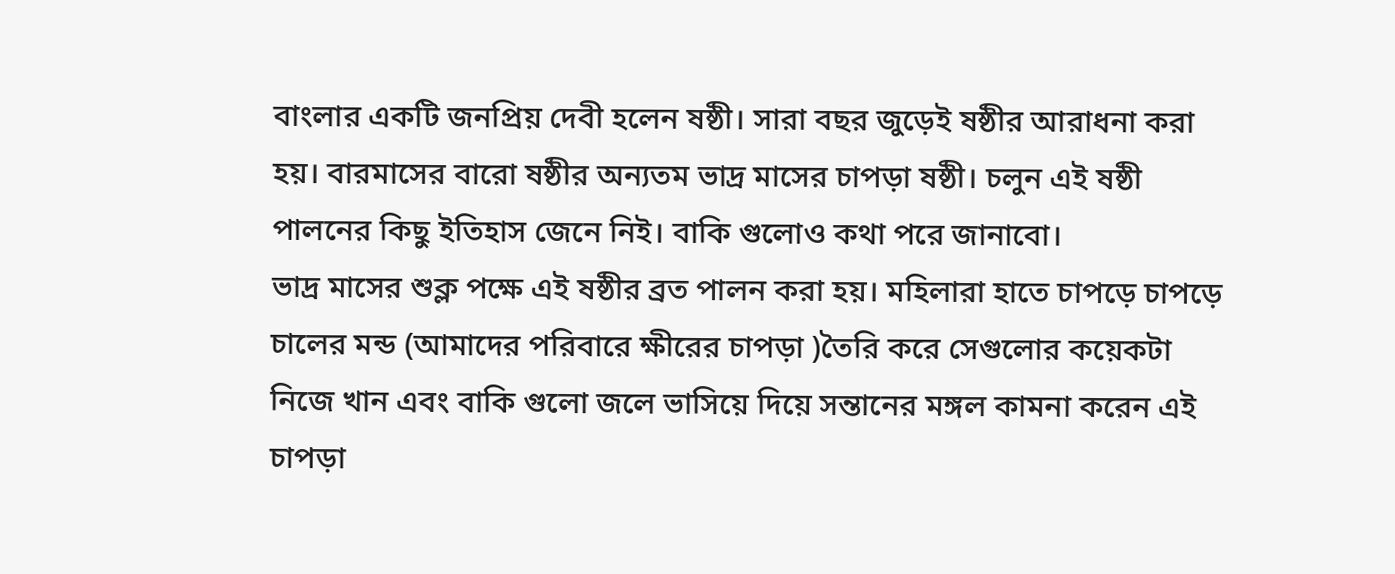বাংলার একটি জনপ্রিয় দেবী হলেন ষষ্ঠী। সারা বছর জুড়েই ষষ্ঠীর আরাধনা করা হয়। বারমাসের বারো ষষ্ঠীর অন্যতম ভাদ্র মাসের চাপড়া ষষ্ঠী। চলুন এই ষষ্ঠী পালনের কিছু ইতিহাস জেনে নিই। বাকি গুলোও কথা পরে জানাবো।
ভাদ্র মাসের শুক্ল পক্ষে এই ষষ্ঠীর ব্রত পালন করা হয়। মহিলারা হাতে চাপড়ে চাপড়ে চালের মন্ড (আমাদের পরিবারে ক্ষীরের চাপড়া )তৈরি করে সেগুলোর কয়েকটা নিজে খান এবং বাকি গুলো জলে ভাসিয়ে দিয়ে সন্তানের মঙ্গল কামনা করেন এই চাপড়া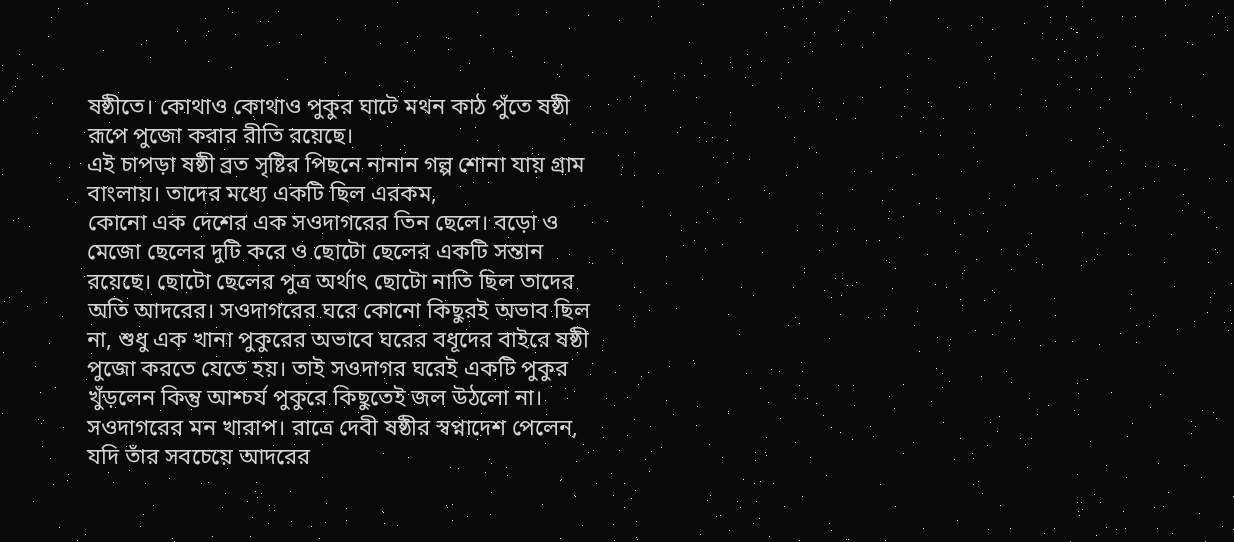ষষ্ঠীতে। কোথাও কোথাও পুকুর ঘাটে মথন কাঠ পুঁতে ষষ্ঠী রূপে পুজো করার রীতি রয়েছে।
এই চাপড়া ষষ্ঠী ব্রত সৃষ্টির পিছনে নানান গল্প শোনা যায় গ্রাম বাংলায়। তাদের মধ্যে একটি ছিল এরকম,
কোনো এক দেশের এক সওদাগরের তিন ছেলে। বড়ো ও মেজো ছেলের দুটি করে ও ছোটো ছেলের একটি সন্তান রয়েছে। ছোটো ছেলের পুত্র অর্থাৎ ছোটো নাতি ছিল তাদের অতি আদরের। সওদাগরের ঘরে কোনো কিছুরই অভাব ছিল না, শুধু এক খানা পুকুরের অভাবে ঘরের বধূদের বাইরে ষষ্ঠী পুজো করতে যেতে হয়। তাই সওদাগর ঘরেই একটি পুকুর খুঁড়লেন কিন্তু আশ্চর্য পুকুরে কিছুতেই জল উঠলো না। সওদাগরের মন খারাপ। রাত্রে দেবী ষষ্ঠীর স্বপ্নাদেশ পেলেন, যদি তাঁর সবচেয়ে আদরের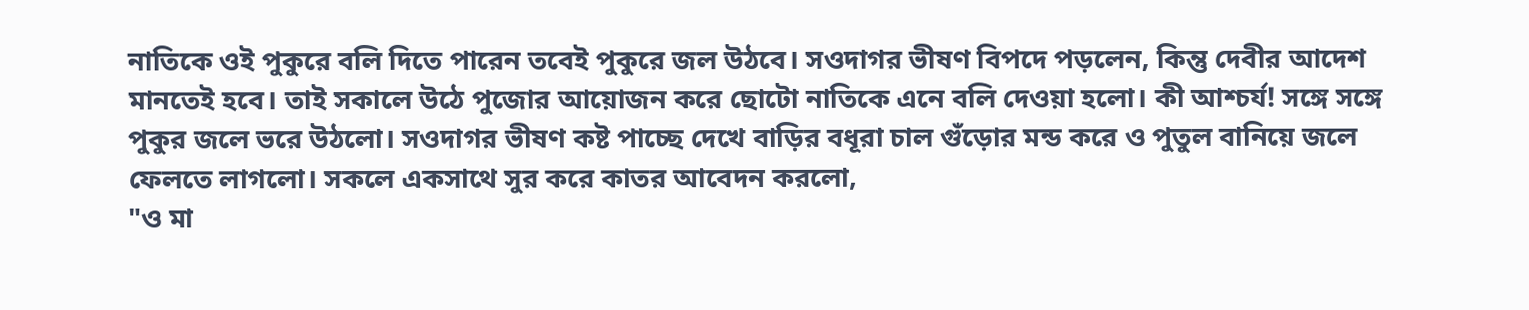নাতিকে ওই পুকুরে বলি দিতে পারেন তবেই পুকুরে জল উঠবে। সওদাগর ভীষণ বিপদে পড়লেন, কিন্তু দেবীর আদেশ মানতেই হবে। তাই সকালে উঠে পুজোর আয়োজন করে ছোটো নাতিকে এনে বলি দেওয়া হলো। কী আশ্চর্য! সঙ্গে সঙ্গে পুকুর জলে ভরে উঠলো। সওদাগর ভীষণ কষ্ট পাচ্ছে দেখে বাড়ির বধূরা চাল গুঁড়োর মন্ড করে ও পুতুল বানিয়ে জলে ফেলতে লাগলো। সকলে একসাথে সুর করে কাতর আবেদন করলো,
"ও মা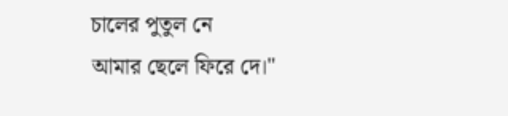চালের পুতুল নে
আমার ছেলে ফিরে দে।"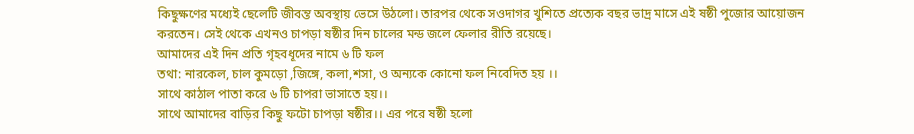কিছুক্ষণের মধ্যেই ছেলেটি জীবন্ত অবস্থায় ভেসে উঠলো। তারপর থেকে সওদাগর খুশিতে প্রত্যেক বছর ভাদ্র মাসে এই ষষ্ঠী পুজোর আয়োজন করতেন। সেই থেকে এখনও চাপড়া ষষ্ঠীর দিন চালের মন্ড জলে ফেলার রীতি রয়েছে।
আমাদের এই দিন প্রতি গৃহবধূদের নামে ৬ টি ফল
তথা: নারকেল, চাল কুমড়ো ,জিঙ্গে, কলা,শসা, ও অন্যকে কোনো ফল নিবেদিত হয় ।।
সাথে কাঠাল পাতা করে ৬ টি চাপরা ভাসাতে হয়।।
সাথে আমাদের বাড়ির কিছু ফটো চাপড়া ষষ্ঠীর।। এর পরে ষষ্ঠী হলো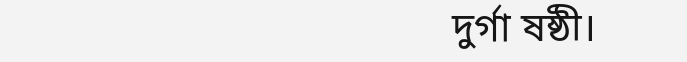দুর্গা ষষ্ঠী।